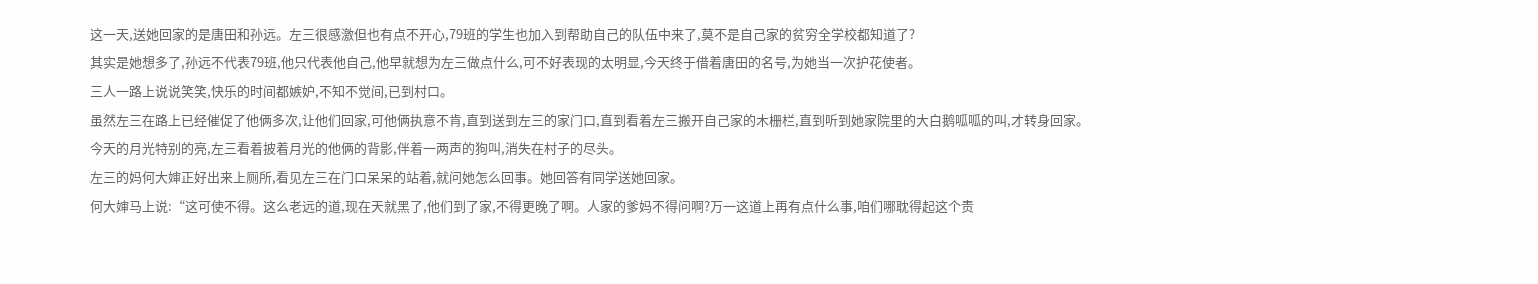这一天,送她回家的是唐田和孙远。左三很感激但也有点不开心,79班的学生也加入到帮助自己的队伍中来了,莫不是自己家的贫穷全学校都知道了?
其实是她想多了,孙远不代表79班,他只代表他自己,他早就想为左三做点什么,可不好表现的太明显,今天终于借着唐田的名号,为她当一次护花使者。
三人一路上说说笑笑,快乐的时间都嫉妒,不知不觉间,已到村口。
虽然左三在路上已经催促了他俩多次,让他们回家,可他俩执意不肯,直到送到左三的家门口,直到看着左三搬开自己家的木栅栏,直到听到她家院里的大白鹅呱呱的叫,才转身回家。
今天的月光特别的亮,左三看着披着月光的他俩的背影,伴着一两声的狗叫,消失在村子的尽头。
左三的妈何大婶正好出来上厕所,看见左三在门口呆呆的站着,就问她怎么回事。她回答有同学送她回家。
何大婶马上说:“这可使不得。这么老远的道,现在天就黑了,他们到了家,不得更晚了啊。人家的爹妈不得问啊?万一这道上再有点什么事,咱们哪耽得起这个责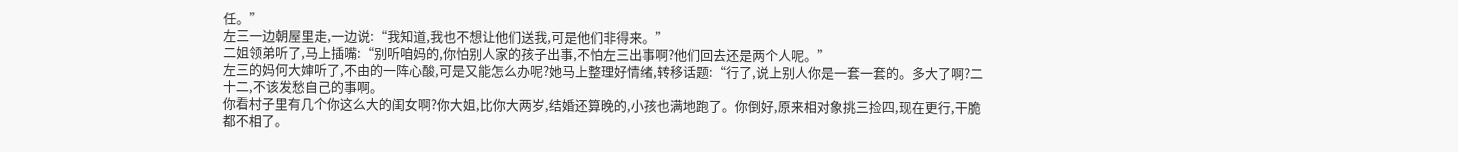任。”
左三一边朝屋里走,一边说:“我知道,我也不想让他们送我,可是他们非得来。”
二姐领弟听了,马上插嘴:“别听咱妈的,你怕别人家的孩子出事,不怕左三出事啊?他们回去还是两个人呢。”
左三的妈何大婶听了,不由的一阵心酸,可是又能怎么办呢?她马上整理好情绪,转移话题:“行了,说上别人你是一套一套的。多大了啊?二十二,不该发愁自己的事啊。
你看村子里有几个你这么大的闺女啊?你大姐,比你大两岁,结婚还算晚的,小孩也满地跑了。你倒好,原来相对象挑三捡四,现在更行,干脆都不相了。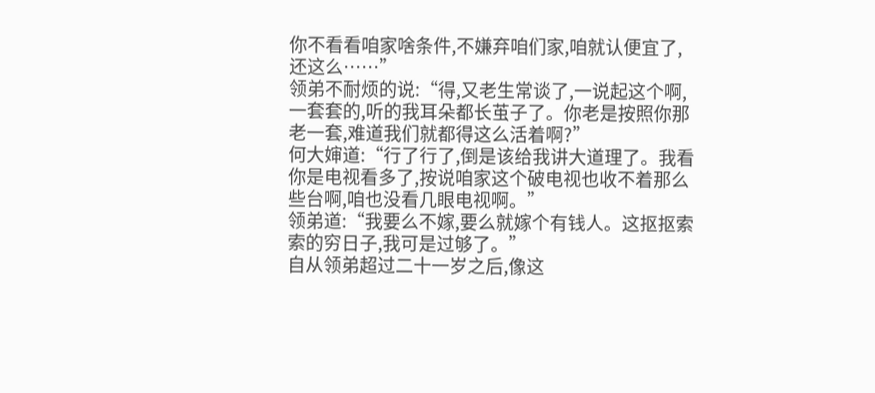你不看看咱家啥条件,不嫌弃咱们家,咱就认便宜了,还这么……”
领弟不耐烦的说:“得,又老生常谈了,一说起这个啊,一套套的,听的我耳朵都长茧子了。你老是按照你那老一套,难道我们就都得这么活着啊?”
何大婶道:“行了行了,倒是该给我讲大道理了。我看你是电视看多了,按说咱家这个破电视也收不着那么些台啊,咱也没看几眼电视啊。”
领弟道:“我要么不嫁,要么就嫁个有钱人。这抠抠索索的穷日子,我可是过够了。”
自从领弟超过二十一岁之后,像这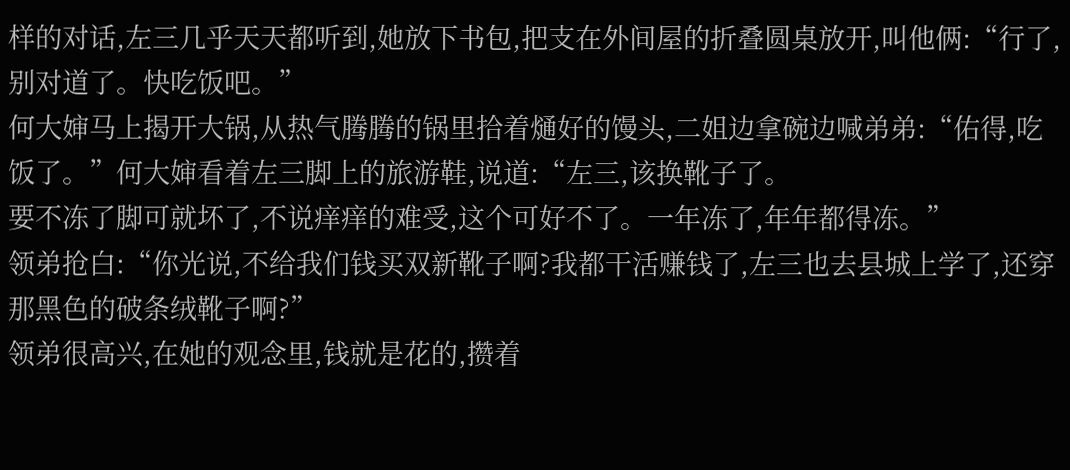样的对话,左三几乎天天都听到,她放下书包,把支在外间屋的折叠圆桌放开,叫他俩:“行了,别对道了。快吃饭吧。”
何大婶马上揭开大锅,从热气腾腾的锅里拾着熥好的馒头,二姐边拿碗边喊弟弟:“佑得,吃饭了。”何大婶看着左三脚上的旅游鞋,说道:“左三,该换靴子了。
要不冻了脚可就坏了,不说痒痒的难受,这个可好不了。一年冻了,年年都得冻。”
领弟抢白:“你光说,不给我们钱买双新靴子啊?我都干活赚钱了,左三也去县城上学了,还穿那黑色的破条绒靴子啊?”
领弟很高兴,在她的观念里,钱就是花的,攒着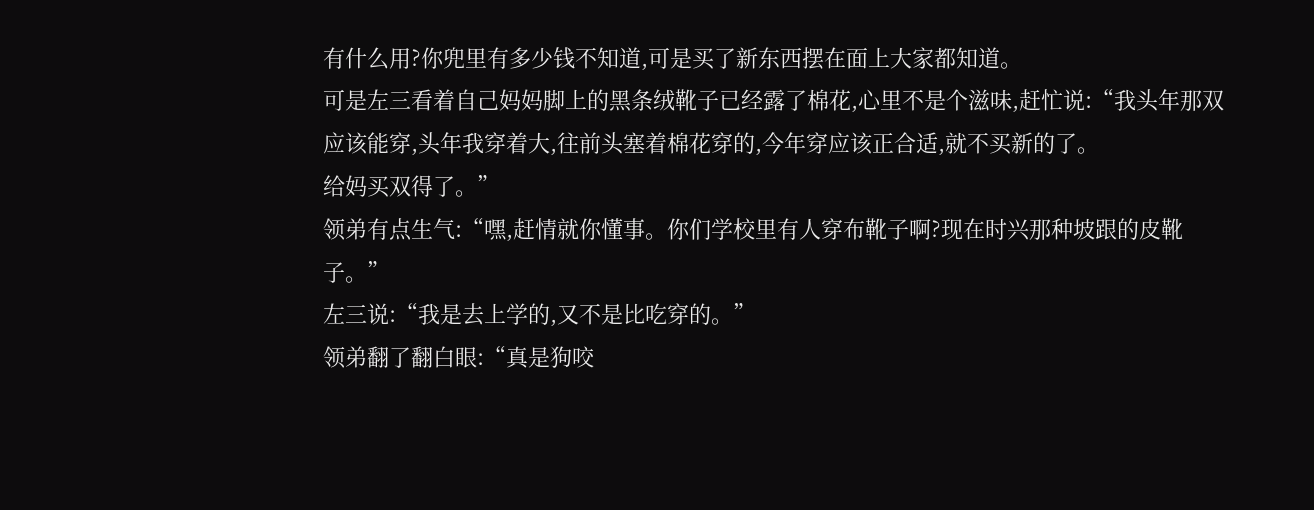有什么用?你兜里有多少钱不知道,可是买了新东西摆在面上大家都知道。
可是左三看着自己妈妈脚上的黑条绒靴子已经露了棉花,心里不是个滋味,赶忙说:“我头年那双应该能穿,头年我穿着大,往前头塞着棉花穿的,今年穿应该正合适,就不买新的了。
给妈买双得了。”
领弟有点生气:“嘿,赶情就你懂事。你们学校里有人穿布靴子啊?现在时兴那种坡跟的皮靴子。”
左三说:“我是去上学的,又不是比吃穿的。”
领弟翻了翻白眼:“真是狗咬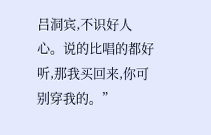吕洞宾,不识好人心。说的比唱的都好听,那我买回来,你可别穿我的。”